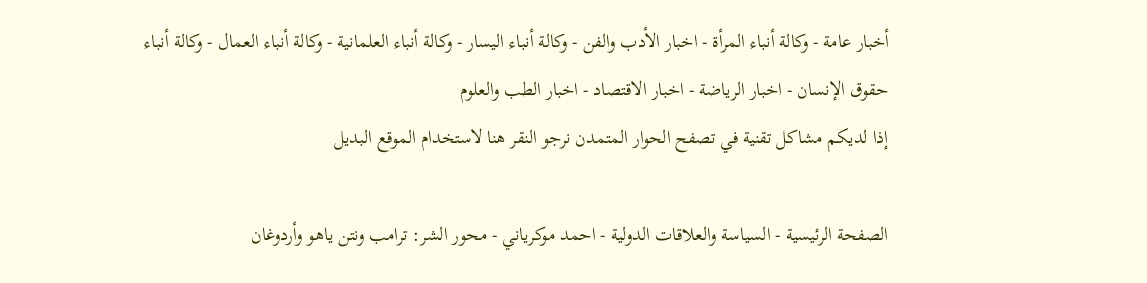أخبار عامة - وكالة أنباء المرأة - اخبار الأدب والفن - وكالة أنباء اليسار - وكالة أنباء العلمانية - وكالة أنباء العمال - وكالة أنباء حقوق الإنسان - اخبار الرياضة - اخبار الاقتصاد - اخبار الطب والعلوم
إذا لديكم مشاكل تقنية في تصفح الحوار المتمدن نرجو النقر هنا لاستخدام الموقع البديل

الصفحة الرئيسية - السياسة والعلاقات الدولية - احمد موكرياني - محور الشر: ترامب ونتن ياهو وأردوغان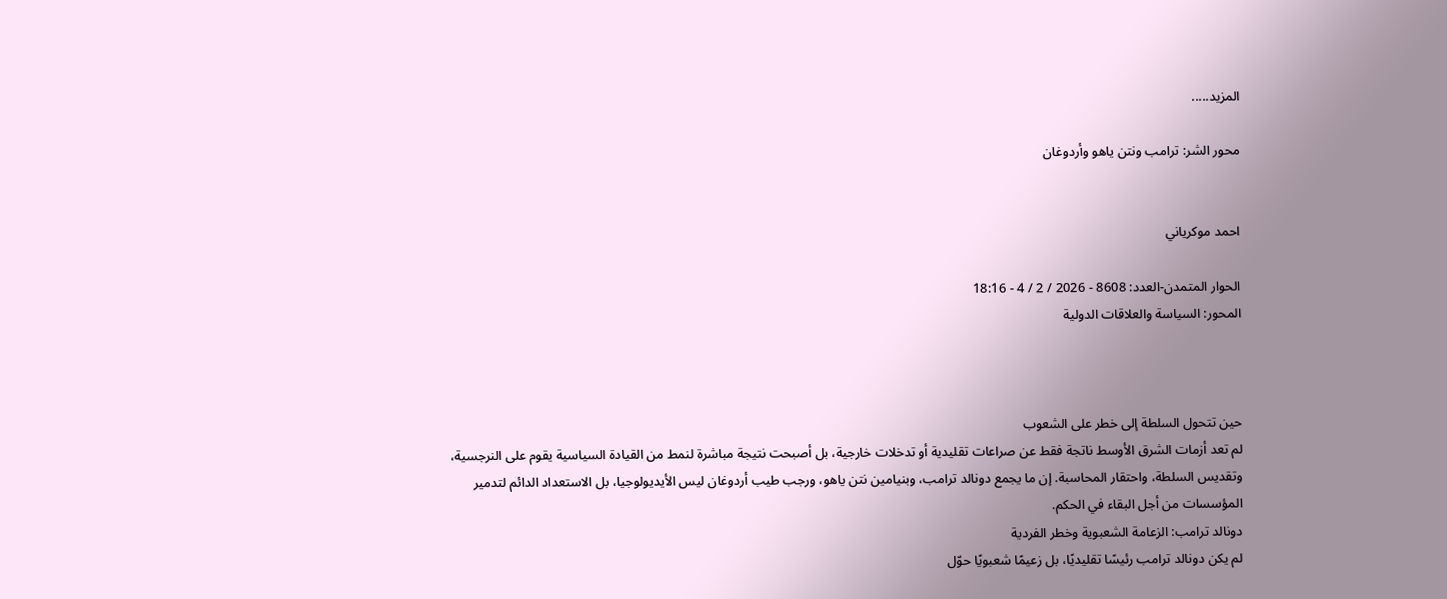المزيد.....

محور الشر: ترامب ونتن ياهو وأردوغان


احمد موكرياني

الحوار المتمدن-العدد: 8608 - 2026 / 2 / 4 - 18:16
المحور: السياسة والعلاقات الدولية



حين تتحول السلطة إلى خطر على الشعوب
لم تعد أزمات الشرق الأوسط ناتجة فقط عن صراعات تقليدية أو تدخلات خارجية، بل أصبحت نتيجة مباشرة لنمط من القيادة السياسية يقوم على النرجسية، وتقديس السلطة، واحتقار المحاسبة. إن ما يجمع دونالد ترامب، وبنيامين نتن ياهو، ورجب طيب أردوغان ليس الأيديولوجيا، بل الاستعداد الدائم لتدمير المؤسسات من أجل البقاء في الحكم.
دونالد ترامب: الزعامة الشعبوية وخطر الفردية
لم يكن دونالد ترامب رئيسًا تقليديًا، بل زعيمًا شعبويًا حوّل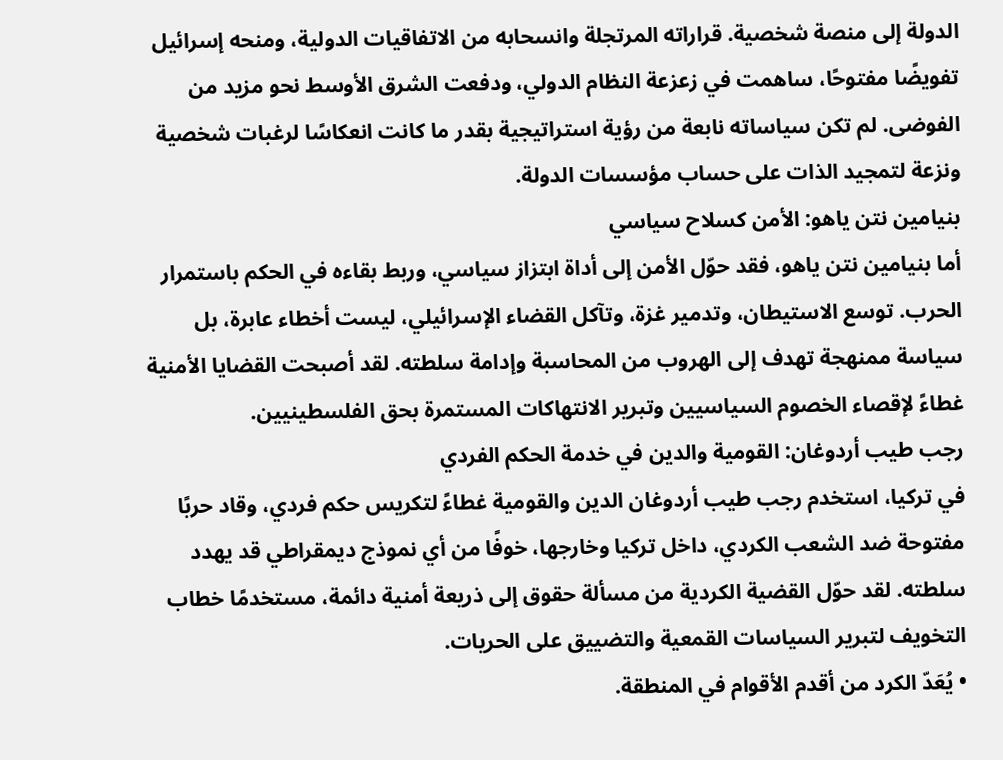الدولة إلى منصة شخصية. قراراته المرتجلة وانسحابه من الاتفاقيات الدولية، ومنحه إسرائيل تفويضًا مفتوحًا، ساهمت في زعزعة النظام الدولي، ودفعت الشرق الأوسط نحو مزيد من الفوضى. لم تكن سياساته نابعة من رؤية استراتيجية بقدر ما كانت انعكاسًا لرغبات شخصية ونزعة لتمجيد الذات على حساب مؤسسات الدولة.
بنيامين نتن ياهو: الأمن كسلاح سياسي
أما بنيامين نتن ياهو، فقد حوّل الأمن إلى أداة ابتزاز سياسي، وربط بقاءه في الحكم باستمرار الحرب. توسع الاستيطان، وتدمير غزة، وتآكل القضاء الإسرائيلي، ليست أخطاء عابرة، بل سياسة ممنهجة تهدف إلى الهروب من المحاسبة وإدامة سلطته. لقد أصبحت القضايا الأمنية غطاءً لإقصاء الخصوم السياسيين وتبرير الانتهاكات المستمرة بحق الفلسطينيين.
رجب طيب أردوغان: القومية والدين في خدمة الحكم الفردي
في تركيا، استخدم رجب طيب أردوغان الدين والقومية غطاءً لتكريس حكم فردي، وقاد حربًا مفتوحة ضد الشعب الكردي، داخل تركيا وخارجها، خوفًا من أي نموذج ديمقراطي قد يهدد سلطته. لقد حوّل القضية الكردية من مسألة حقوق إلى ذريعة أمنية دائمة، مستخدمًا خطاب التخويف لتبرير السياسات القمعية والتضييق على الحريات.
• يُعَدّ الكرد من أقدم الأقوام في المنطقة.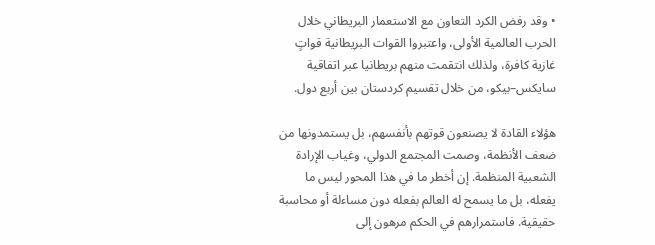• وقد رفض الكرد التعاون مع الاستعمار البريطاني خلال الحرب العالمية الأولى، واعتبروا القوات البريطانية قواتٍ غازية كافرة، ولذلك انتقمت منهم بريطانيا عبر اتفاقية سايكس–بيكو، من خلال تقسيم كردستان بين أربع دول.

هؤلاء القادة لا يصنعون قوتهم بأنفسهم، بل يستمدونها من ضعف الأنظمة، وصمت المجتمع الدولي، وغياب الإرادة الشعبية المنظمة. إن أخطر ما في هذا المحور ليس ما يفعله، بل ما يسمح له العالم بفعله دون مساءلة أو محاسبة حقيقية. فاستمرارهم في الحكم مرهون إلى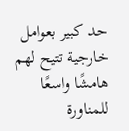حد كبير بعوامل خارجية تتيح لهم هامشًا واسعًا للمناورة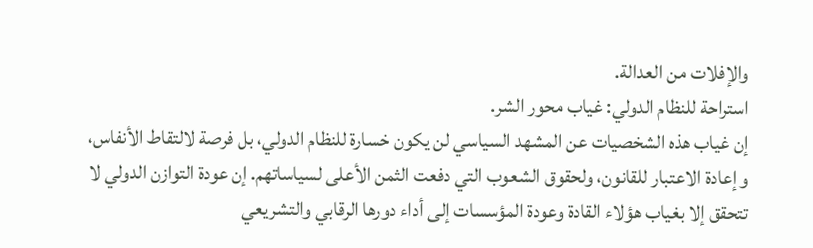والإفلات من العدالة.
استراحة للنظام الدولي: غياب محور الشر.
إن غياب هذه الشخصيات عن المشهد السياسي لن يكون خسارة للنظام الدولي، بل فرصة لالتقاط الأنفاس، وإعادة الاعتبار للقانون، ولحقوق الشعوب التي دفعت الثمن الأعلى لسياساتهم. إن عودة التوازن الدولي لا تتحقق إلا بغياب هؤلاء القادة وعودة المؤسسات إلى أداء دورها الرقابي والتشريعي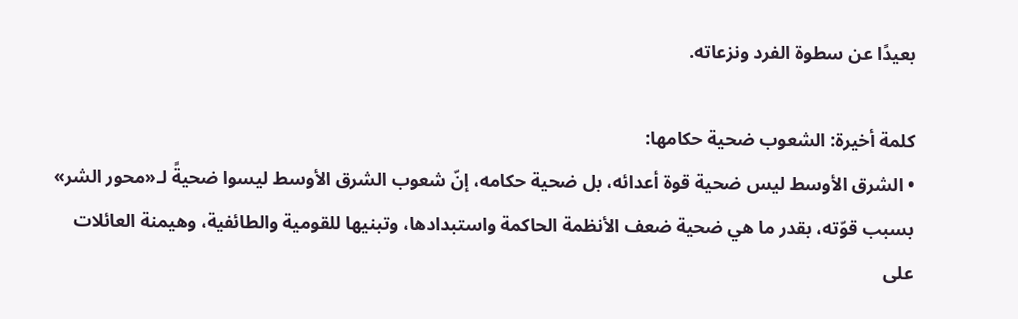بعيدًا عن سطوة الفرد ونزعاته.

كلمة أخيرة: الشعوب ضحية حكامها:
• الشرق الأوسط ليس ضحية قوة أعدائه، بل ضحية حكامه، إنّ شعوب الشرق الأوسط ليسوا ضحيةً لـ«محور الشر» بسبب قوّته، بقدر ما هي ضحية ضعف الأنظمة الحاكمة واستبدادها، وتبنيها للقومية والطائفية، وهيمنة العائلات على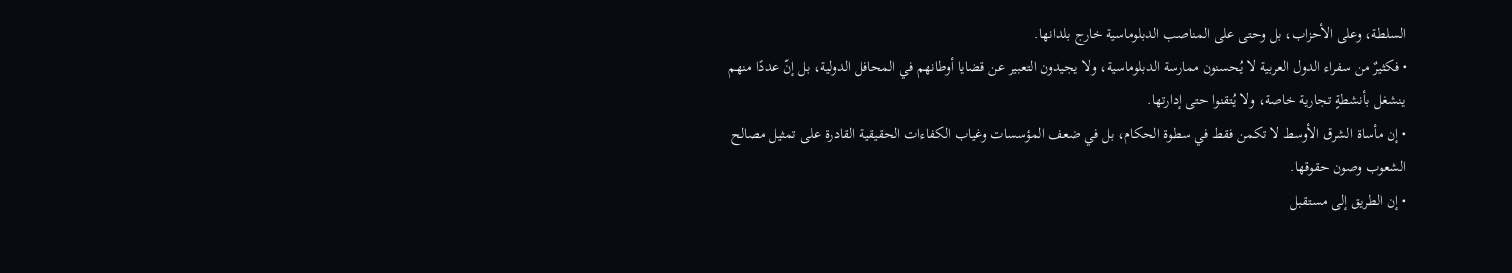السلطة، وعلى الأحزاب، بل وحتى على المناصب الدبلوماسية خارج بلدانها.
• فكثيرٌ من سفراء الدول العربية لا يُحسنون ممارسة الدبلوماسية، ولا يجيدون التعبير عن قضايا أوطانهم في المحافل الدولية، بل إنّ عددًا منهم ينشغل بأنشطةٍ تجارية خاصة، ولا يُتقنوا حتى إدارتها.
• إن مأساة الشرق الأوسط لا تكمن فقط في سطوة الحكام، بل في ضعف المؤسسات وغياب الكفاءات الحقيقية القادرة على تمثيل مصالح الشعوب وصون حقوقها.
• إن الطريق إلى مستقبل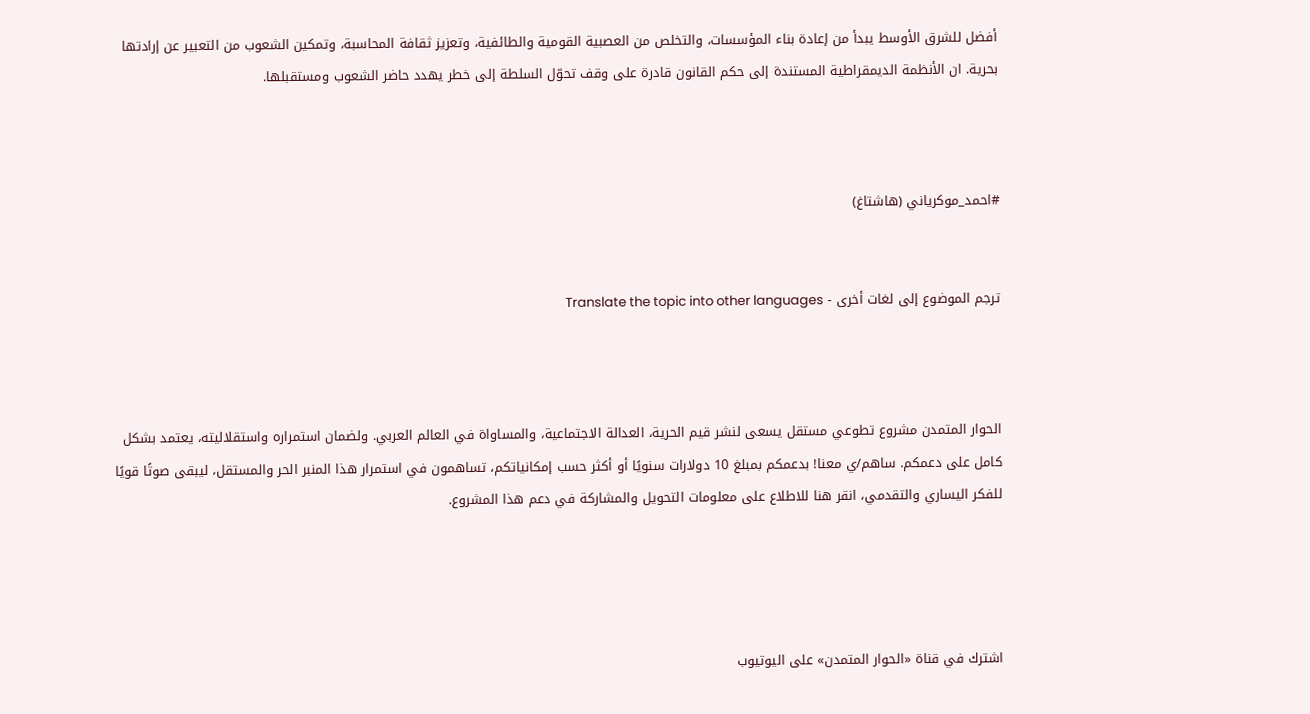أفضل للشرق الأوسط يبدأ من إعادة بناء المؤسسات، والتخلص من العصبية القومية والطائفية، وتعزيز ثقافة المحاسبة، وتمكين الشعوب من التعبير عن إرادتها بحرية. ان الأنظمة الديمقراطية المستندة إلى حكم القانون قادرة على وقف تحوّل السلطة إلى خطر يهدد حاضر الشعوب ومستقبلها.



#احمد_موكرياني (هاشتاغ)


ترجم الموضوع إلى لغات أخرى - Translate the topic into other languages



الحوار المتمدن مشروع تطوعي مستقل يسعى لنشر قيم الحرية، العدالة الاجتماعية، والمساواة في العالم العربي. ولضمان استمراره واستقلاليته، يعتمد بشكل كامل على دعمكم. ساهم/ي معنا! بدعمكم بمبلغ 10 دولارات سنويًا أو أكثر حسب إمكانياتكم، تساهمون في استمرار هذا المنبر الحر والمستقل، ليبقى صوتًا قويًا للفكر اليساري والتقدمي، انقر هنا للاطلاع على معلومات التحويل والمشاركة في دعم هذا المشروع.




اشترك في قناة «الحوار المتمدن» على اليوتيوب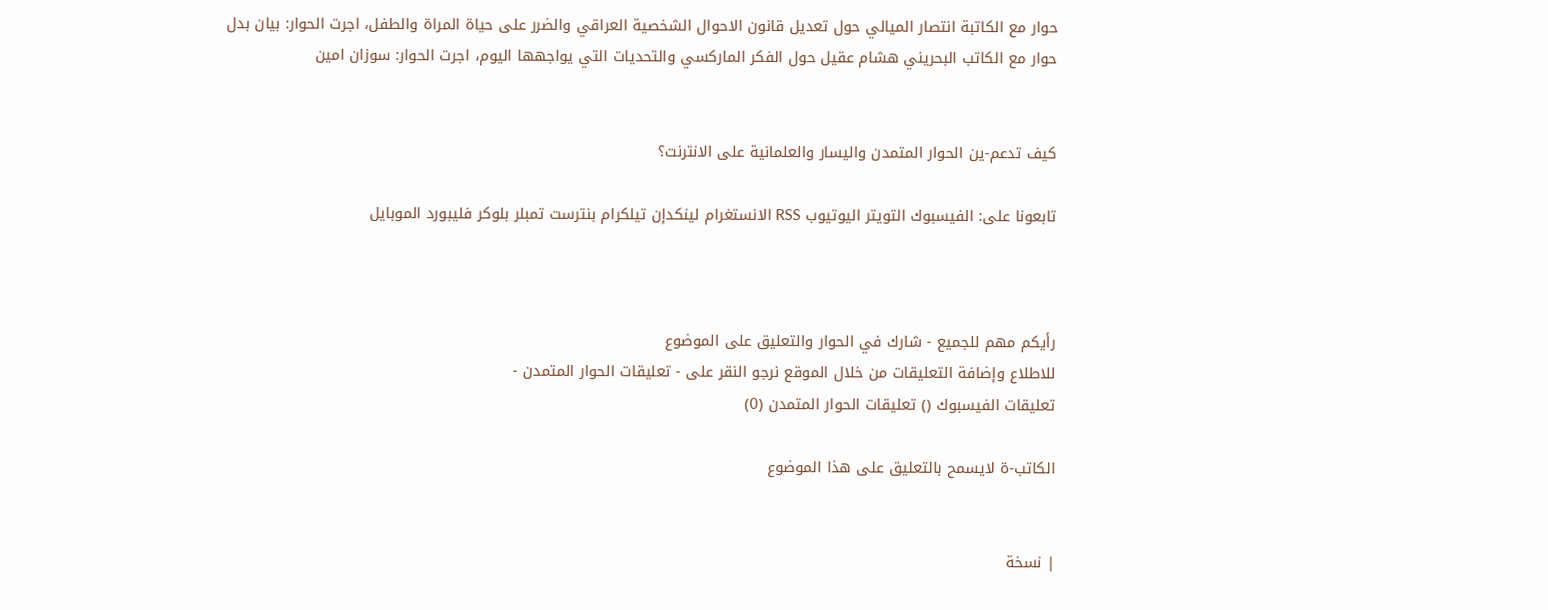حوار مع الكاتبة انتصار الميالي حول تعديل قانون الاحوال الشخصية العراقي والضرر على حياة المراة والطفل، اجرت الحوار: بيان بدل
حوار مع الكاتب البحريني هشام عقيل حول الفكر الماركسي والتحديات التي يواجهها اليوم، اجرت الحوار: سوزان امين


كيف تدعم-ين الحوار المتمدن واليسار والعلمانية على الانترنت؟

تابعونا على: الفيسبوك التويتر اليوتيوب RSS الانستغرام لينكدإن تيلكرام بنترست تمبلر بلوكر فليبورد الموبايل



رأيكم مهم للجميع - شارك في الحوار والتعليق على الموضوع
للاطلاع وإضافة التعليقات من خلال الموقع نرجو النقر على - تعليقات الحوار المتمدن -
تعليقات الفيسبوك () تعليقات الحوار المتمدن (0)

الكاتب-ة لايسمح بالتعليق على هذا الموضوع


| نسخة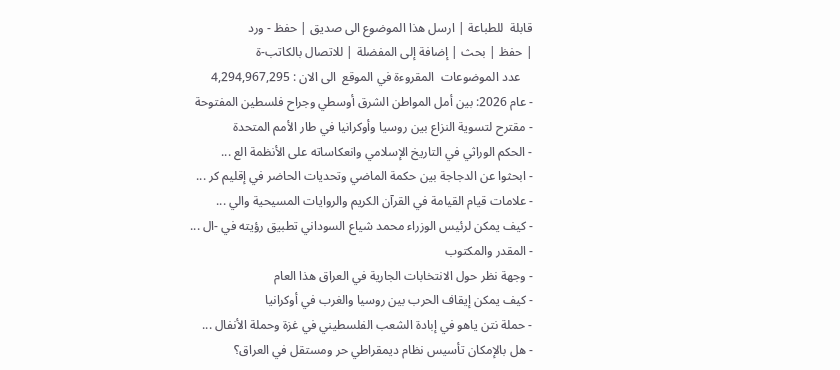قابلة  للطباعة | ارسل هذا الموضوع الى صديق | حفظ - ورد
| حفظ | بحث | إضافة إلى المفضلة | للاتصال بالكاتب-ة
    عدد الموضوعات  المقروءة في الموقع  الى الان : 4,294,967,295
- عام 2026: بين أمل المواطن الشرق أوسطي وجراح فلسطين المفتوحة
- مقترح لتسوية النزاع بين روسيا وأوكرانيا في طار الأمم المتحدة
- الحكم الوراثي في التاريخ الإسلامي وانعكاساته على الأنظمة الع ...
- ابحثوا عن الدجاجة بين حكمة الماضي وتحديات الحاضر في إقليم كر ...
- علامات قيام القيامة في القرآن الكريم والروايات المسيحية والي ...
- كيف يمكن لرئيس الوزراء محمد شياع السوداني تطبيق رؤيته في -ال ...
- المقدر والمكتوب
- وجهة نظر حول الانتخابات الجارية في العراق هذا العام
- كيف يمكن إيقاف الحرب بين روسيا والغرب في أوكرانيا
- حملة نتن ياهو في إبادة الشعب الفلسطيني في غزة وحملة الأنفال ...
- هل بالإمكان تأسيس نظام ديمقراطي حر ومستقل في العراق؟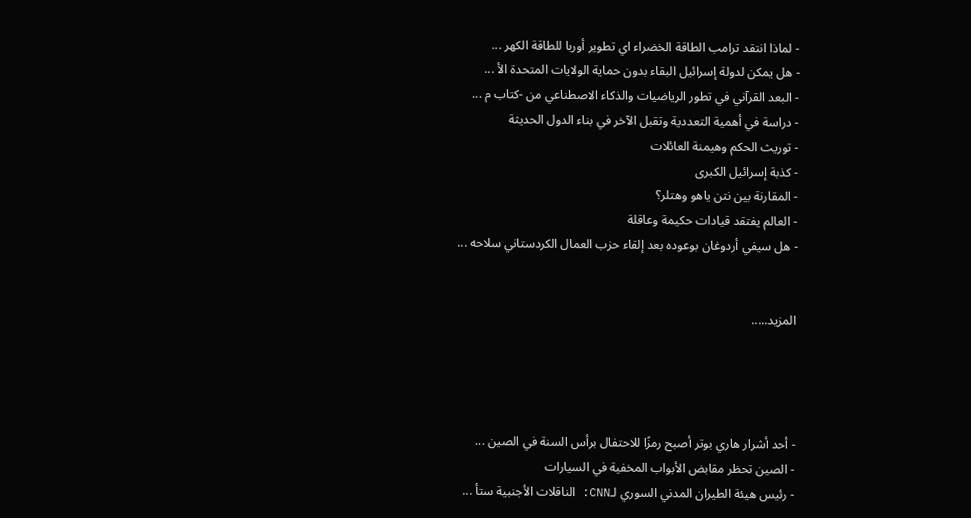- لماذا انتقد ترامب الطاقة الخضراء اي تطوير أوربا للطاقة الكهر ...
- هل يمكن لدولة إسرائيل البقاء بدون حماية الولايات المتحدة الأ ...
- البعد القرآني في تطور الرياضيات والذكاء الاصطناعي من -كتاب م ...
- دراسة في أهمية التعددية وتقبل الآخر في بناء الدول الحديثة
- توريث الحكم وهيمنة العائلات
- كذبة إسرائيل الكبرى
- المقارنة بين نتن ياهو وهتلر؟
- العالم يفتقد قيادات حكيمة وعاقلة
- هل سيفي أردوغان بوعوده بعد إلقاء حزب العمال الكردستاني سلاحه ...


المزيد.....




- أحد أشرار هاري بوتر أصبح رمزًا للاحتفال برأس السنة في الصين ...
- الصين تحظر مقابض الأبواب المخفية في السيارات
- رئيس هيئة الطيران المدني السوري لـCNN: الناقلات الأجنبية ستأ ...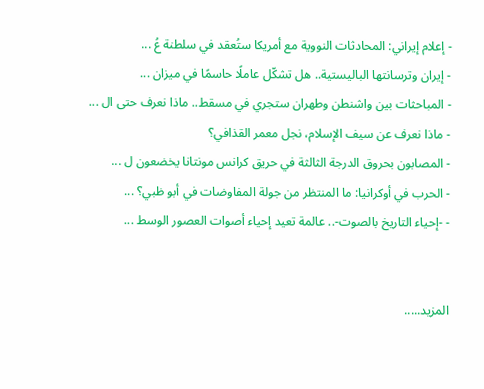- إعلام إيراني: المحادثات النووية مع أمريكا ستُعقد في سلطنة عُ ...
- إيران وترسانتها الباليستية.. هل تشكّل عاملًا حاسمًا في ميزان ...
- المباحثات بين واشنطن وطهران ستجري في مسقط.. ماذا نعرف حتى ال ...
- ماذا نعرف عن سيف الإسلام، نجل معمر القذافي؟
- المصابون بحروق الدرجة الثالثة في حريق كرانس مونتانا يخضعون ل ...
- الحرب في أوكرانيا: ما المنتظر من جولة المفاوضات في أبو ظبي؟ ...
- -إحياء التاريخ بالصوت-.. عالمة تعيد إحياء أصوات العصور الوسط ...


المزيد.....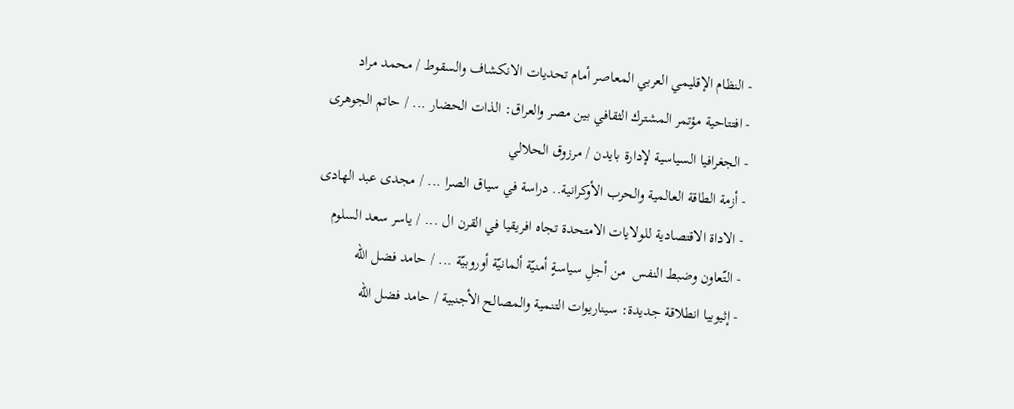- النظام الإقليمي العربي المعاصر أمام تحديات الانكشاف والسقوط / محمد مراد
- افتتاحية مؤتمر المشترك الثقافي بين مصر والعراق: الذات الحضار ... / حاتم الجوهرى
- الجغرافيا السياسية لإدارة بايدن / مرزوق الحلالي
- أزمة الطاقة العالمية والحرب الأوكرانية.. دراسة في سياق الصرا ... / مجدى عبد الهادى
- الاداة الاقتصادية للولايات الامتحدة تجاه افريقيا في القرن ال ... / ياسر سعد السلوم
- التّعاون وضبط النفس  من أجلِ سياسةٍ أمنيّة ألمانيّة أوروبيّة ... / حامد فضل الله
- إثيوبيا انطلاقة جديدة: سيناريوات التنمية والمصالح الأجنبية / حامد فضل الله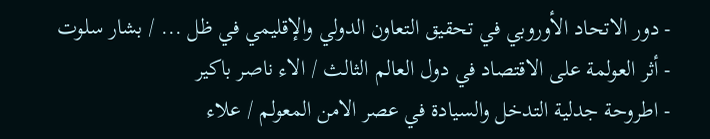- دور الاتحاد الأوروبي في تحقيق التعاون الدولي والإقليمي في ظل ... / بشار سلوت
- أثر العولمة على الاقتصاد في دول العالم الثالث / الاء ناصر باكير
- اطروحة جدلية التدخل والسيادة في عصر الامن المعولم / علاء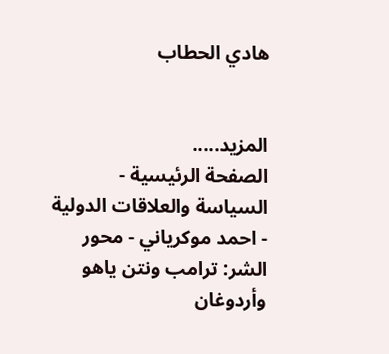هادي الحطاب


المزيد.....
الصفحة الرئيسية - السياسة والعلاقات الدولية - احمد موكرياني - محور الشر: ترامب ونتن ياهو وأردوغان